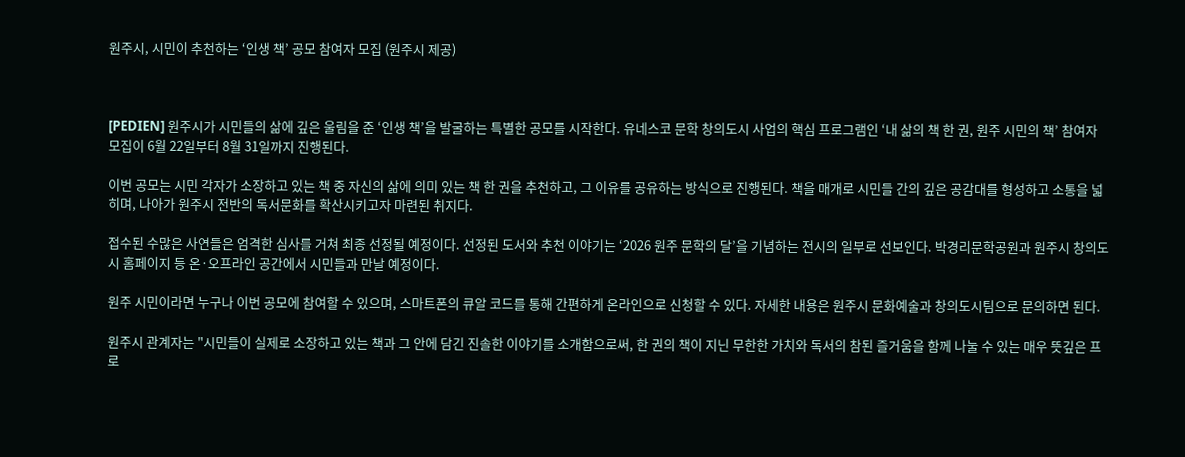원주시, 시민이 추천하는 ‘인생 책’ 공모 참여자 모집 (원주시 제공)



[PEDIEN] 원주시가 시민들의 삶에 깊은 울림을 준 ‘인생 책’을 발굴하는 특별한 공모를 시작한다. 유네스코 문학 창의도시 사업의 핵심 프로그램인 ‘내 삶의 책 한 권, 원주 시민의 책’ 참여자 모집이 6월 22일부터 8월 31일까지 진행된다.

이번 공모는 시민 각자가 소장하고 있는 책 중 자신의 삶에 의미 있는 책 한 권을 추천하고, 그 이유를 공유하는 방식으로 진행된다. 책을 매개로 시민들 간의 깊은 공감대를 형성하고 소통을 넓히며, 나아가 원주시 전반의 독서문화를 확산시키고자 마련된 취지다.

접수된 수많은 사연들은 엄격한 심사를 거쳐 최종 선정될 예정이다. 선정된 도서와 추천 이야기는 ‘2026 원주 문학의 달’을 기념하는 전시의 일부로 선보인다. 박경리문학공원과 원주시 창의도시 홈페이지 등 온·오프라인 공간에서 시민들과 만날 예정이다.

원주 시민이라면 누구나 이번 공모에 참여할 수 있으며, 스마트폰의 큐알 코드를 통해 간편하게 온라인으로 신청할 수 있다. 자세한 내용은 원주시 문화예술과 창의도시팀으로 문의하면 된다.

원주시 관계자는 "시민들이 실제로 소장하고 있는 책과 그 안에 담긴 진솔한 이야기를 소개함으로써, 한 권의 책이 지닌 무한한 가치와 독서의 참된 즐거움을 함께 나눌 수 있는 매우 뜻깊은 프로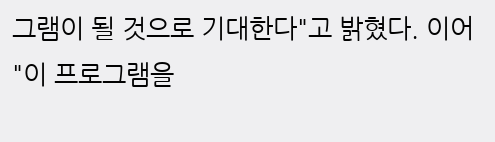그램이 될 것으로 기대한다"고 밝혔다. 이어 "이 프로그램을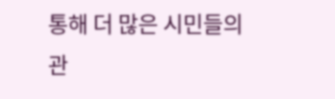통해 더 많은 시민들의 관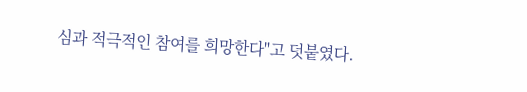심과 적극적인 참여를 희망한다"고 덧붙였다.